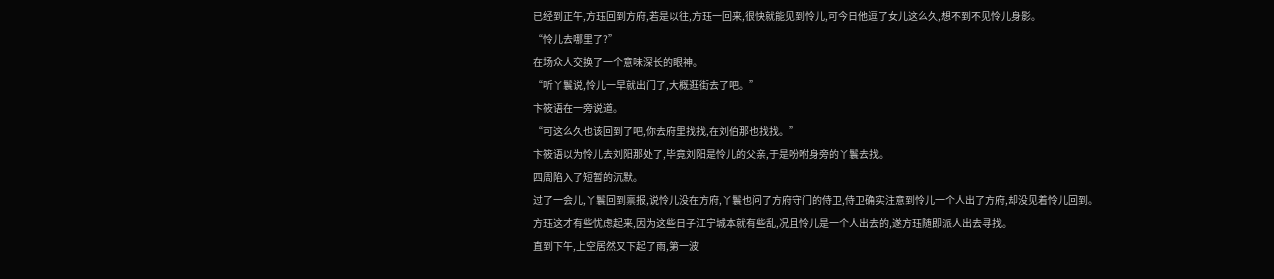已经到正午,方珏回到方府,若是以往,方珏一回来,很快就能见到怜儿,可今日他逗了女儿这么久,想不到不见怜儿身影。
“怜儿去哪里了?”
在场众人交换了一个意味深长的眼神。
“听丫鬟说,怜儿一早就出门了,大概逛街去了吧。”
卞筱语在一旁说道。
“可这么久也该回到了吧,你去府里找找,在刘伯那也找找。”
卞筱语以为怜儿去刘阳那处了,毕竟刘阳是怜儿的父亲,于是吩咐身旁的丫鬟去找。
四周陷入了短暂的沉默。
过了一会儿,丫鬟回到禀报,说怜儿没在方府,丫鬟也问了方府守门的侍卫,侍卫确实注意到怜儿一个人出了方府,却没见着怜儿回到。
方珏这才有些忧虑起来,因为这些日子江宁城本就有些乱,况且怜儿是一个人出去的,遂方珏随即派人出去寻找。
直到下午,上空居然又下起了雨,第一波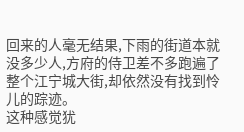回来的人毫无结果,下雨的街道本就没多少人,方府的侍卫差不多跑遍了整个江宁城大街,却依然没有找到怜儿的踪迹。
这种感觉犹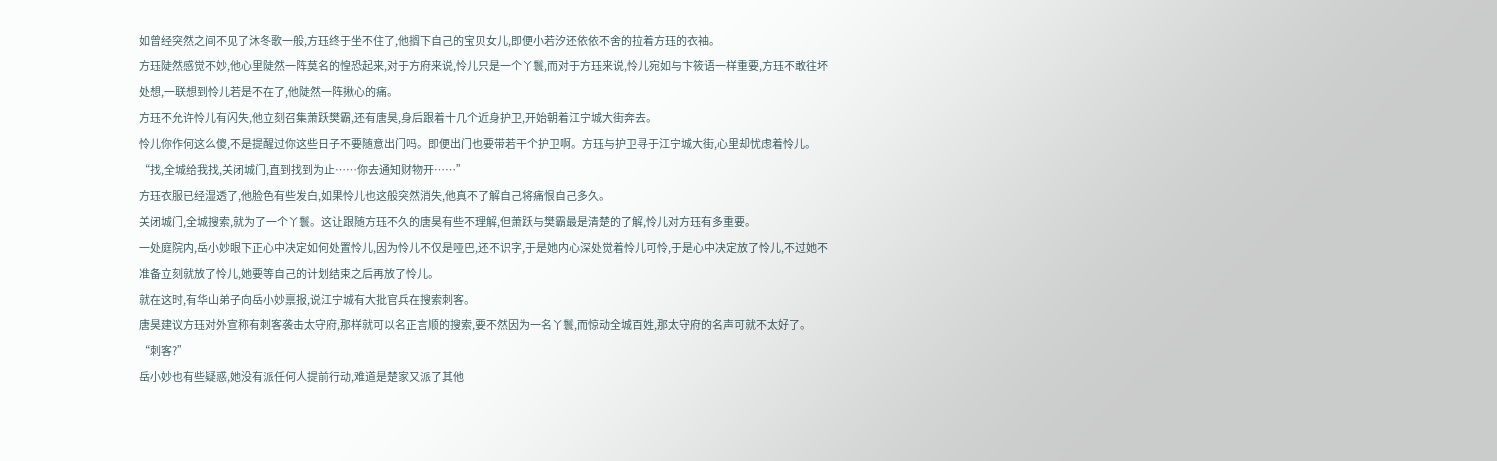如曾经突然之间不见了沐冬歌一般,方珏终于坐不住了,他搁下自己的宝贝女儿,即便小若汐还依依不舍的拉着方珏的衣袖。
方珏陡然感觉不妙,他心里陡然一阵莫名的惶恐起来,对于方府来说,怜儿只是一个丫鬟,而对于方珏来说,怜儿宛如与卞筱语一样重要,方珏不敢往坏处想,一联想到怜儿若是不在了,他陡然一阵揪心的痛。
方珏不允许怜儿有闪失,他立刻召集萧跃樊霸,还有唐昊,身后跟着十几个近身护卫,开始朝着江宁城大街奔去。
怜儿你作何这么傻,不是提醒过你这些日子不要随意出门吗。即便出门也要带若干个护卫啊。方珏与护卫寻于江宁城大街,心里却忧虑着怜儿。
“找,全城给我找,关闭城门,直到找到为止……你去通知财物开……”
方珏衣服已经湿透了,他脸色有些发白,如果怜儿也这般突然消失,他真不了解自己将痛恨自己多久。
关闭城门,全城搜索,就为了一个丫鬟。这让跟随方珏不久的唐昊有些不理解,但萧跃与樊霸最是清楚的了解,怜儿对方珏有多重要。
一处庭院内,岳小妙眼下正心中决定如何处置怜儿,因为怜儿不仅是哑巴,还不识字,于是她内心深处觉着怜儿可怜,于是心中决定放了怜儿,不过她不准备立刻就放了怜儿,她要等自己的计划结束之后再放了怜儿。
就在这时,有华山弟子向岳小妙禀报,说江宁城有大批官兵在搜索刺客。
唐昊建议方珏对外宣称有刺客袭击太守府,那样就可以名正言顺的搜索,要不然因为一名丫鬟,而惊动全城百姓,那太守府的名声可就不太好了。
“刺客?”
岳小妙也有些疑惑,她没有派任何人提前行动,难道是楚家又派了其他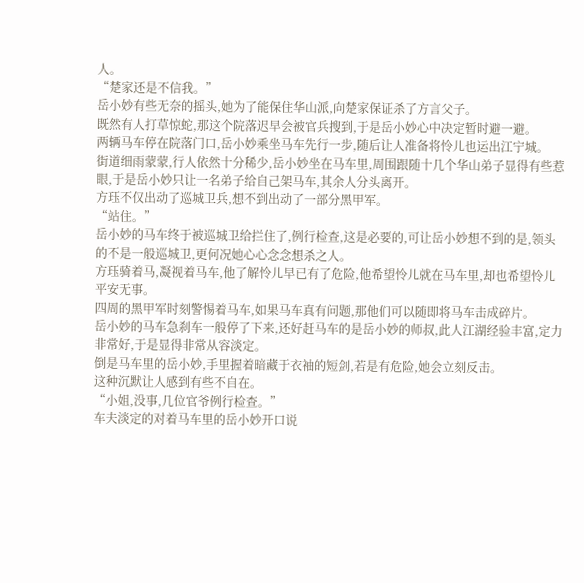人。
“楚家还是不信我。”
岳小妙有些无奈的摇头,她为了能保住华山派,向楚家保证杀了方言父子。
既然有人打草惊蛇,那这个院落迟早会被官兵搜到,于是岳小妙心中决定暂时避一避。
两辆马车停在院落门口,岳小妙乘坐马车先行一步,随后让人准备将怜儿也运出江宁城。
街道细雨蒙蒙,行人依然十分稀少,岳小妙坐在马车里,周围跟随十几个华山弟子显得有些惹眼,于是岳小妙只让一名弟子给自己架马车,其余人分头离开。
方珏不仅出动了巡城卫兵,想不到出动了一部分黑甲军。
“站住。”
岳小妙的马车终于被巡城卫给拦住了,例行检查,这是必要的,可让岳小妙想不到的是,领头的不是一般巡城卫,更何况她心心念念想杀之人。
方珏骑着马,凝视着马车,他了解怜儿早已有了危险,他希望怜儿就在马车里,却也希望怜儿平安无事。
四周的黑甲军时刻警惕着马车,如果马车真有问题,那他们可以随即将马车击成碎片。
岳小妙的马车急刹车一般停了下来,还好赶马车的是岳小妙的师叔,此人江湖经验丰富,定力非常好,于是显得非常从容淡定。
倒是马车里的岳小妙,手里握着暗藏于衣袖的短剑,若是有危险,她会立刻反击。
这种沉默让人感到有些不自在。
“小姐,没事,几位官爷例行检查。”
车夫淡定的对着马车里的岳小妙开口说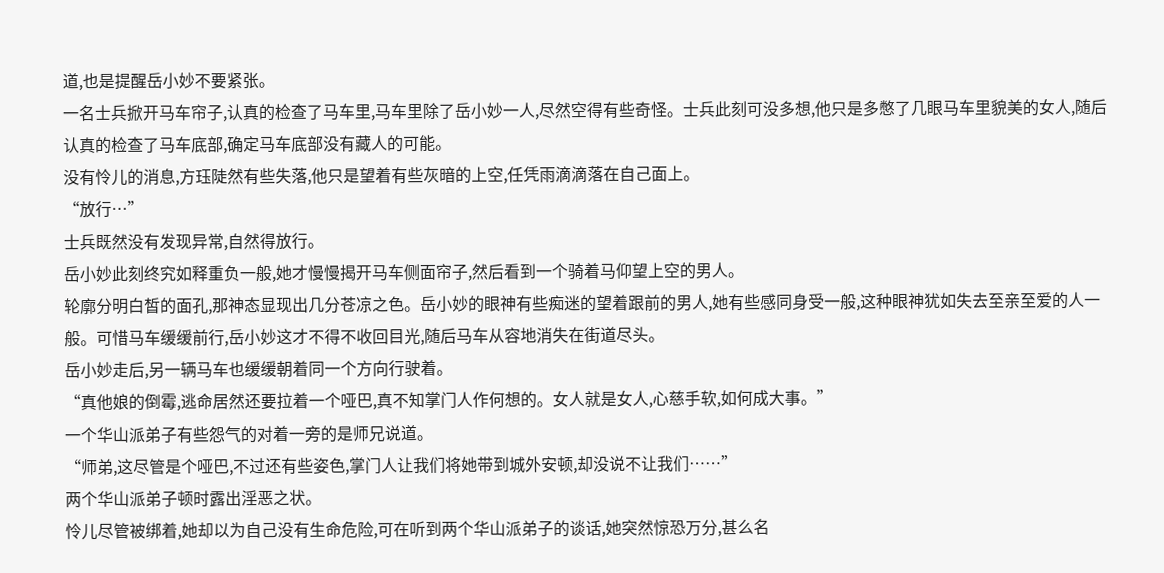道,也是提醒岳小妙不要紧张。
一名士兵掀开马车帘子,认真的检查了马车里,马车里除了岳小妙一人,尽然空得有些奇怪。士兵此刻可没多想,他只是多憋了几眼马车里貌美的女人,随后认真的检查了马车底部,确定马车底部没有藏人的可能。
没有怜儿的消息,方珏陡然有些失落,他只是望着有些灰暗的上空,任凭雨滴滴落在自己面上。
“放行…”
士兵既然没有发现异常,自然得放行。
岳小妙此刻终究如释重负一般,她才慢慢揭开马车侧面帘子,然后看到一个骑着马仰望上空的男人。
轮廓分明白皙的面孔,那神态显现出几分苍凉之色。岳小妙的眼神有些痴迷的望着跟前的男人,她有些感同身受一般,这种眼神犹如失去至亲至爱的人一般。可惜马车缓缓前行,岳小妙这才不得不收回目光,随后马车从容地消失在街道尽头。
岳小妙走后,另一辆马车也缓缓朝着同一个方向行驶着。
“真他娘的倒霉,逃命居然还要拉着一个哑巴,真不知掌门人作何想的。女人就是女人,心慈手软,如何成大事。”
一个华山派弟子有些怨气的对着一旁的是师兄说道。
“师弟,这尽管是个哑巴,不过还有些姿色,掌门人让我们将她带到城外安顿,却没说不让我们……”
两个华山派弟子顿时露出淫恶之状。
怜儿尽管被绑着,她却以为自己没有生命危险,可在听到两个华山派弟子的谈话,她突然惊恐万分,甚么名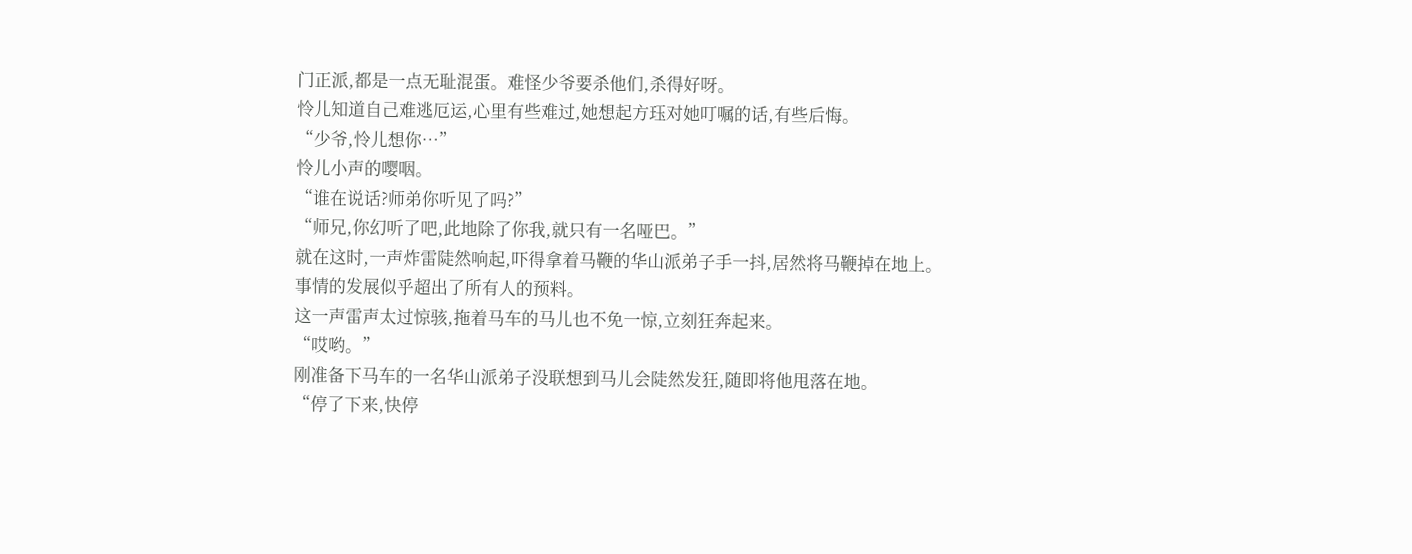门正派,都是一点无耻混蛋。难怪少爷要杀他们,杀得好呀。
怜儿知道自己难逃厄运,心里有些难过,她想起方珏对她叮嘱的话,有些后悔。
“少爷,怜儿想你…”
怜儿小声的嘤咽。
“谁在说话?师弟你听见了吗?”
“师兄,你幻听了吧,此地除了你我,就只有一名哑巴。”
就在这时,一声炸雷陡然响起,吓得拿着马鞭的华山派弟子手一抖,居然将马鞭掉在地上。
事情的发展似乎超出了所有人的预料。
这一声雷声太过惊骇,拖着马车的马儿也不免一惊,立刻狂奔起来。
“哎哟。”
刚准备下马车的一名华山派弟子没联想到马儿会陡然发狂,随即将他甩落在地。
“停了下来,快停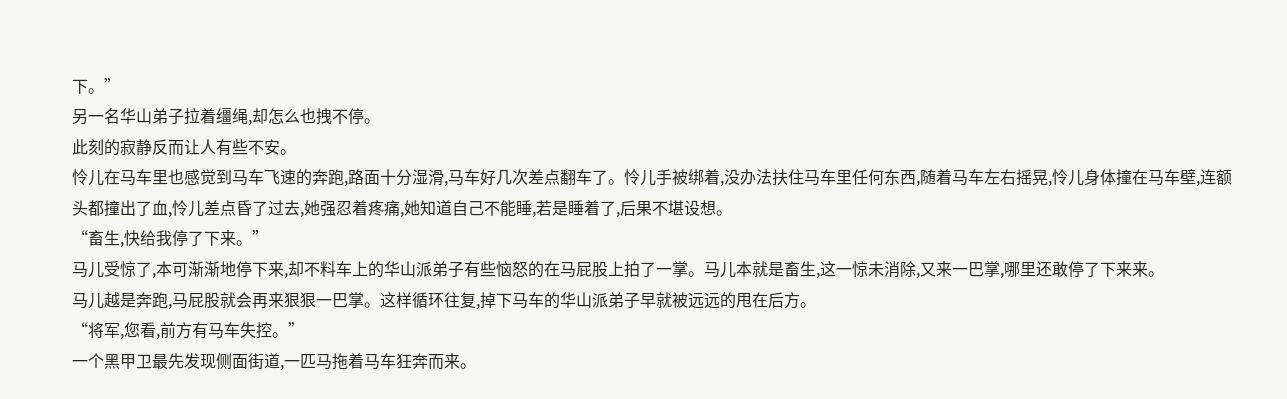下。”
另一名华山弟子拉着缰绳,却怎么也拽不停。
此刻的寂静反而让人有些不安。
怜儿在马车里也感觉到马车飞速的奔跑,路面十分湿滑,马车好几次差点翻车了。怜儿手被绑着,没办法扶住马车里任何东西,随着马车左右摇晃,怜儿身体撞在马车壁,连额头都撞出了血,怜儿差点昏了过去,她强忍着疼痛,她知道自己不能睡,若是睡着了,后果不堪设想。
“畜生,快给我停了下来。”
马儿受惊了,本可渐渐地停下来,却不料车上的华山派弟子有些恼怒的在马屁股上拍了一掌。马儿本就是畜生,这一惊未消除,又来一巴掌,哪里还敢停了下来来。
马儿越是奔跑,马屁股就会再来狠狠一巴掌。这样循环往复,掉下马车的华山派弟子早就被远远的甩在后方。
“将军,您看,前方有马车失控。”
一个黑甲卫最先发现侧面街道,一匹马拖着马车狂奔而来。